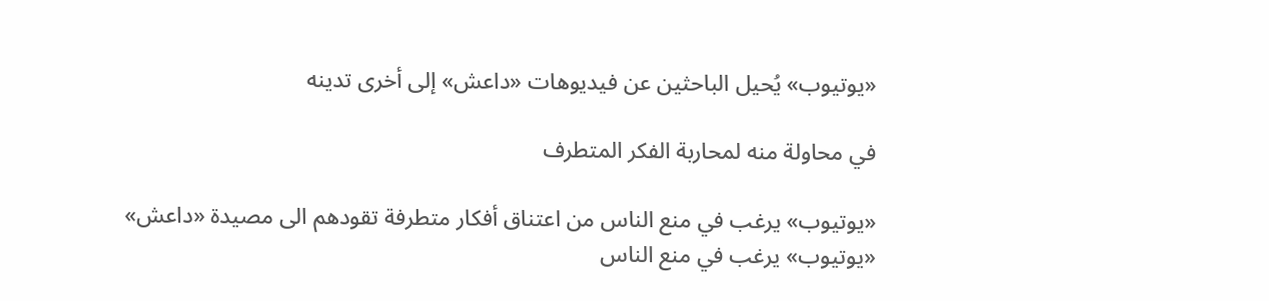«يوتيوب» يُحيل الباحثين عن فيديوهات «داعش» إلى أخرى تدينه

في محاولة منه لمحاربة الفكر المتطرف

«يوتيوب» يرغب في منع الناس من اعتناق أفكار متطرفة تقودهم الى مصيدة «داعش»
«يوتيوب» يرغب في منع الناس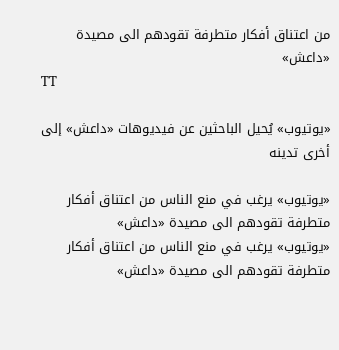من اعتناق أفكار متطرفة تقودهم الى مصيدة «داعش»
TT

«يوتيوب» يُحيل الباحثين عن فيديوهات «داعش» إلى أخرى تدينه

«يوتيوب» يرغب في منع الناس من اعتناق أفكار متطرفة تقودهم الى مصيدة «داعش»
«يوتيوب» يرغب في منع الناس من اعتناق أفكار متطرفة تقودهم الى مصيدة «داعش»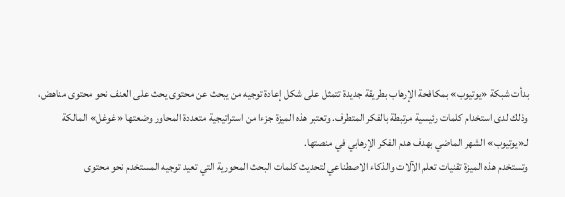بدأت شبكة «يوتيوب» بمكافحة الإرهاب بطريقة جديدة تتمثل على شكل إعادة توجيه من يبحث عن محتوى يحث على العنف نحو محتوى مناهض، وذلك لدى استخدام كلمات رئيسية مرتبطة بالفكر المتطرف. وتعتبر هذه الميزة جزءا من استراتيجية متعددة المحاور وضعتها «غوغل» المالكة لـ«يوتيوب» الشهر الماضي بهدف هدم الفكر الإرهابي في منصتها.
وتستخدم هذه الميزة تقنيات تعلم الآلات والذكاء الاصطناعي لتحديث كلمات البحث المحورية التي تعيد توجيه المستخدم نحو محتوى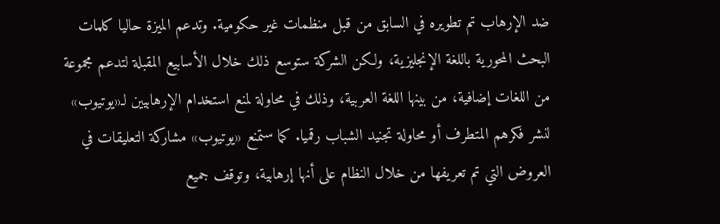ضد الإرهاب تم تطويره في السابق من قبل منظمات غير حكومية. وتدعم الميزة حاليا كلمات البحث المحورية باللغة الإنجليزية، ولكن الشركة ستوسع ذلك خلال الأسابيع المقبلة لتدعم مجموعة من اللغات إضافية، من بينها اللغة العربية، وذلك في محاولة لمنع استخدام الإرهابيين لـ«يوتيوب» لنشر فكرهم المتطرف أو محاولة تجنيد الشباب رقميا. كما ستمنع «يوتيوب» مشاركة التعليقات في العروض التي تم تعريفها من خلال النظام على أنها إرهابية، وتوقف جميع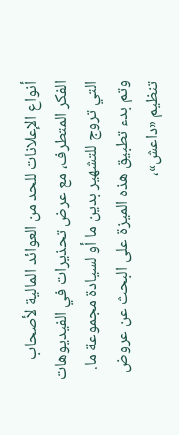أنواع الإعلانات للحد من العوائد المالية لأصحاب الفكر المتطرف، مع عرض تحذيرات في الفيديوهات التي تروج للتشهير بدين ما أو لسيادة مجموعة ما.
وتم بدء تطبيق هذه الميزة على البحث عن عروض تنظيم «داعش»،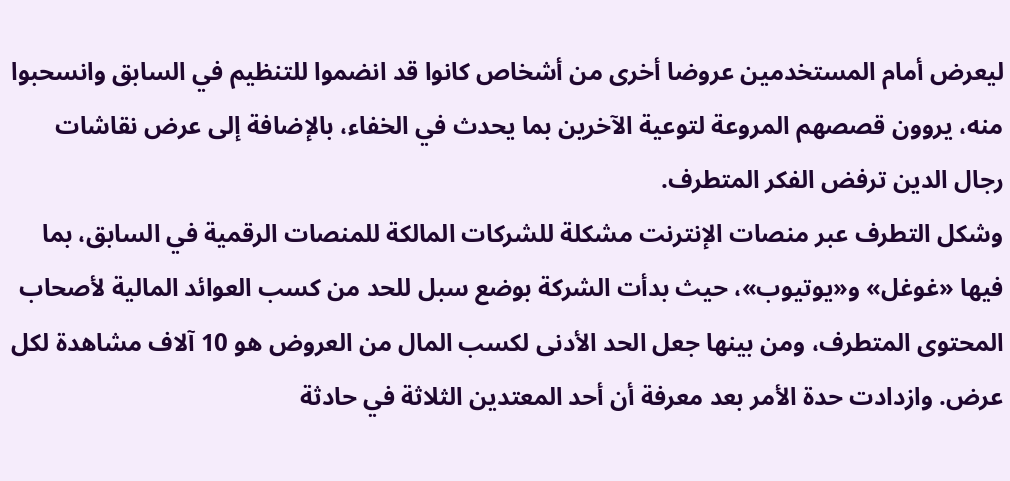ليعرض أمام المستخدمين عروضا أخرى من أشخاص كانوا قد انضموا للتنظيم في السابق وانسحبوا منه، يروون قصصهم المروعة لتوعية الآخرين بما يحدث في الخفاء، بالإضافة إلى عرض نقاشات رجال الدين ترفض الفكر المتطرف.
وشكل التطرف عبر منصات الإنترنت مشكلة للشركات المالكة للمنصات الرقمية في السابق، بما فيها «غوغل» و«يوتيوب»، حيث بدأت الشركة بوضع سبل للحد من كسب العوائد المالية لأصحاب المحتوى المتطرف، ومن بينها جعل الحد الأدنى لكسب المال من العروض هو 10 آلاف مشاهدة لكل عرض. وازدادت حدة الأمر بعد معرفة أن أحد المعتدين الثلاثة في حادثة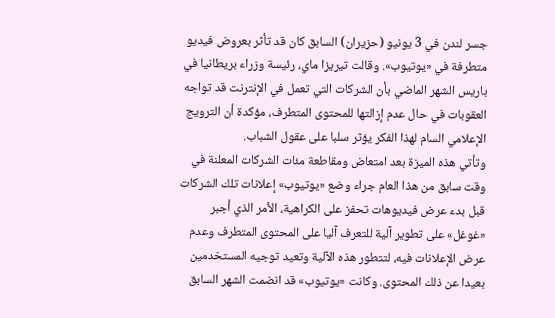جسر لندن في 3 يونيو (حزيران) السابق كان قد تأثر بعروض فيديو متطرفة في «يوتيوب». وقالت تيريزا ماي، رئيسة وزراء بريطانيا في باريس الشهر الماضي بأن الشركات التي تعمل في الإنترنت قد تواجه العقوبات في حال عدم إزالتها للمحتوى المتطرف، مؤكدة أن الترويج الإعلامي السام لهذا الفكر يؤثر سلبا على عقول الشباب.
وتأتي هذه الميزة بعد امتعاض ومقاطعة مئات الشركات المعلنة في وقت سابق من هذا العام جراء وضع «يوتيوب» إعلانات تلك الشركات قبل بدء عرض فيديوهات تحفز على الكراهية، الأمر الذي أجبر «غوغل» على تطوير آلية للتعرف آليا على المحتوى المتطرف وعدم عرض الإعلانات فيه، لتتطور هذه الآلية وتعيد توجيه المستخدمين بعيدا عن ذلك المحتوى. وكانت «يوتيوب» قد انضمت الشهر السابق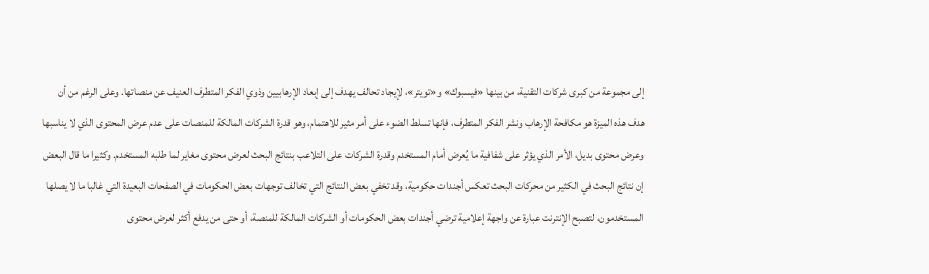إلى مجموعة من كبرى شركات التقنية، من بينها «فيسبوك» و«تويتر»، لإيجاد تحالف يهدف إلى إبعاد الإرهابيين وذوي الفكر المتطرف العنيف عن منصاتها. وعلى الرغم من أن هدف هذه الميزة هو مكافحة الإرهاب ونشر الفكر المتطرف، فإنها تسلط الضوء على أمر مثير للاهتمام، وهو قدرة الشركات المالكة للمنصات على عدم عرض المحتوى الذي لا يناسبها وعرض محتوى بديل، الأمر الذي يؤثر على شفافية ما يُعرض أمام المستخدم وقدرة الشركات على التلاعب بنتائج البحث لعرض محتوى مغاير لما طلبه المستخدم. وكثيرا ما قال البعض إن نتائج البحث في الكثير من محركات البحث تعكس أجندات حكومية، وقد تخفي بعض النتائج التي تخالف توجهات بعض الحكومات في الصفحات البعيدة التي غالبا ما لا يصلها المستخدمون، لتصبح الإنترنت عبارة عن واجهة إعلامية ترضي أجندات بعض الحكومات أو الشركات المالكة للمنصة، أو حتى من يدفع أكثر لعرض محتوى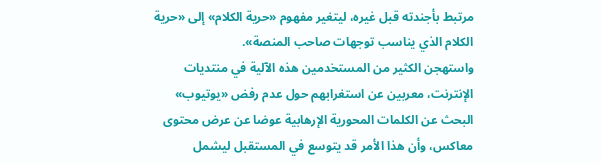مرتبط بأجندته قبل غيره، ليتغير مفهوم «حرية الكلام» إلى «حرية الكلام الذي يناسب توجهات صاحب المنصة».
واستهجن الكثير من المستخدمين هذه الآلية في منتديات الإنترنت، معربين عن استغرابهم حول عدم رفض «يوتيوب» البحث عن الكلمات المحورية الإرهابية عوضا عن عرض محتوى معاكس، وأن هذا الأمر قد يتوسع في المستقبل ليشمل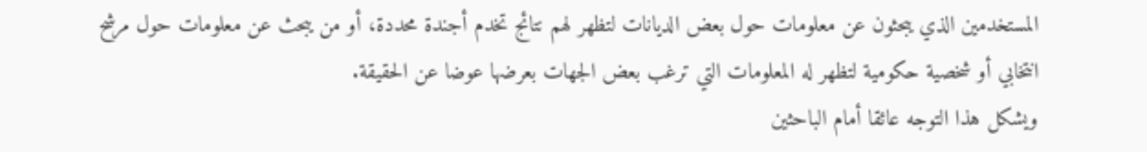المستخدمين الذي يبحثون عن معلومات حول بعض الديانات لتظهر لهم نتائج تخدم أجندة محددة، أو من يبحث عن معلومات حول مرشح انتخابي أو شخصية حكومية لتظهر له المعلومات التي ترغب بعض الجهات بعرضها عوضا عن الحقيقة.
ويشكل هذا التوجه عائقا أمام الباحثين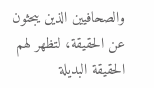والصحافيين الذين يبحثون عن الحقيقة، لتظهر لهم الحقيقة البديلة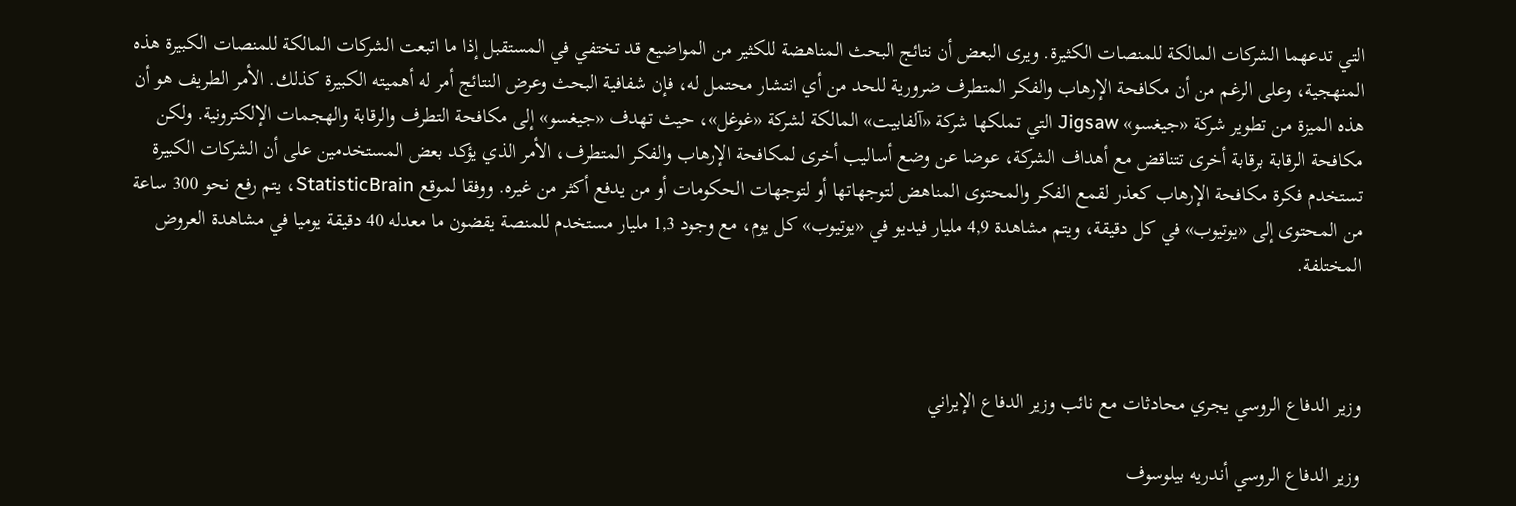التي تدعهما الشركات المالكة للمنصات الكثيرة. ويرى البعض أن نتائج البحث المناهضة للكثير من المواضيع قد تختفي في المستقبل إذا ما اتبعت الشركات المالكة للمنصات الكبيرة هذه المنهجية، وعلى الرغم من أن مكافحة الإرهاب والفكر المتطرف ضرورية للحد من أي انتشار محتمل له، فإن شفافية البحث وعرض النتائج أمر له أهميته الكبيرة كذلك. الأمر الطريف هو أن هذه الميزة من تطوير شركة «جيغسو» Jigsaw التي تملكها شركة «آلفابيت» المالكة لشركة «غوغل»، حيث تهدف «جيغسو» إلى مكافحة التطرف والرقابة والهجمات الإلكترونية. ولكن مكافحة الرقابة برقابة أخرى تتناقض مع أهداف الشركة، عوضا عن وضع أساليب أخرى لمكافحة الإرهاب والفكر المتطرف، الأمر الذي يؤكد بعض المستخدمين على أن الشركات الكبيرة تستخدم فكرة مكافحة الإرهاب كعذر لقمع الفكر والمحتوى المناهض لتوجهاتها أو لتوجهات الحكومات أو من يدفع أكثر من غيره. ووفقا لموقع StatisticBrain، يتم رفع نحو 300 ساعة من المحتوى إلى «يوتيوب» في كل دقيقة، ويتم مشاهدة 4,9 مليار فيديو في «يوتيوب» كل يوم، مع وجود 1,3 مليار مستخدم للمنصة يقضون ما معدله 40 دقيقة يوميا في مشاهدة العروض المختلفة.



وزير الدفاع الروسي يجري محادثات مع نائب وزير الدفاع الإيراني

وزير الدفاع الروسي أندريه بيلوسوف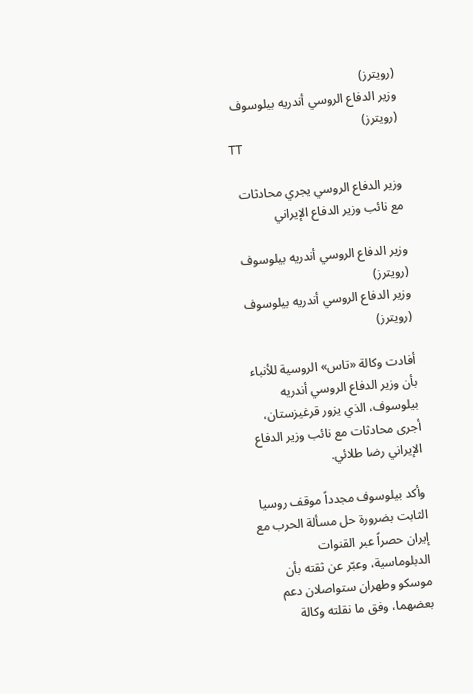(رويترز)
وزير الدفاع الروسي أندريه بيلوسوف (رويترز)
TT

وزير الدفاع الروسي يجري محادثات مع نائب وزير الدفاع الإيراني

وزير الدفاع الروسي أندريه بيلوسوف (رويترز)
وزير الدفاع الروسي أندريه بيلوسوف (رويترز)

أفادت وكالة «تاس» الروسية للأنباء بأن وزير الدفاع الروسي أندريه بيلوسوف، الذي يزور قرغيزستان، أجرى محادثات مع نائب وزير الدفاع الإيراني رضا طلائي.

وأكد بيلوسوف مجدداً موقف روسيا الثابت بضرورة حل مسألة الحرب مع إيران حصراً عبر القنوات الدبلوماسية، وعبّر عن ثقته بأن موسكو وطهران ستواصلان دعم بعضهما، وفق ما نقلته وكالة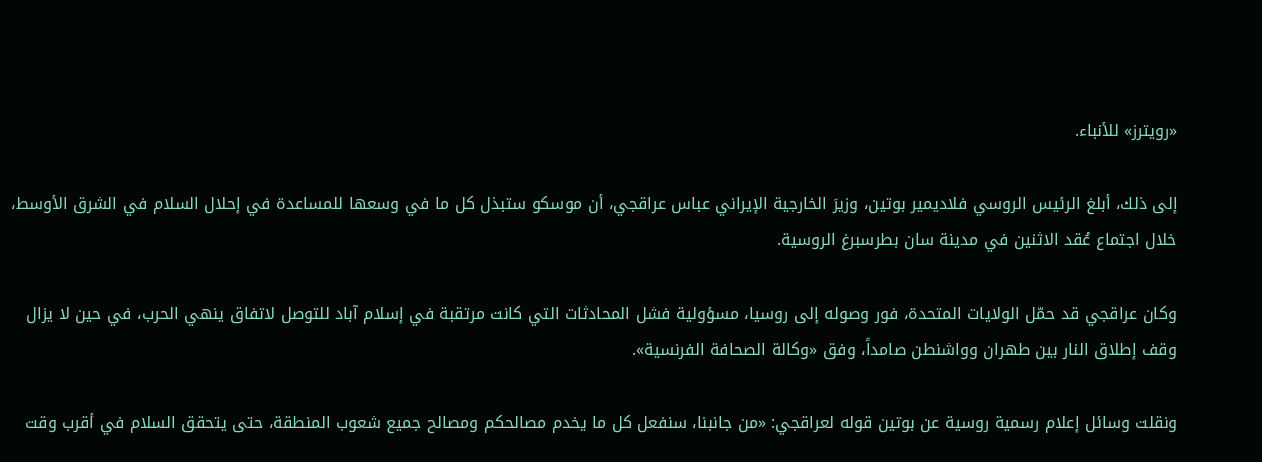«رويترز» للأنباء.

إلى ذلك، أبلغ الرئيس الروسي فلاديمير بوتين، وزيرَ الخارجية الإيراني عباس عراقجي، أن موسكو ستبذل كل ما في وسعها للمساعدة في إحلال السلام في الشرق الأوسط، خلال اجتماع عُقد الاثنين في مدينة سان بطرسبرغ الروسية.

وكان عراقجي قد حمّل الولايات المتحدة، فور وصوله إلى روسيا، مسؤولية فشل المحادثات التي كانت مرتقبة في إسلام آباد للتوصل لاتفاق ينهي الحرب، في حين لا يزال وقف إطلاق النار بين طهران وواشنطن صامداً، وفق «وكالة الصحافة الفرنسية».

ونقلت وسائل إعلام رسمية روسية عن بوتين قوله لعراقجي: «من جانبنا، سنفعل كل ما يخدم مصالحكم ومصالح جميع شعوب المنطقة، حتى يتحقق السلام في أقرب وقت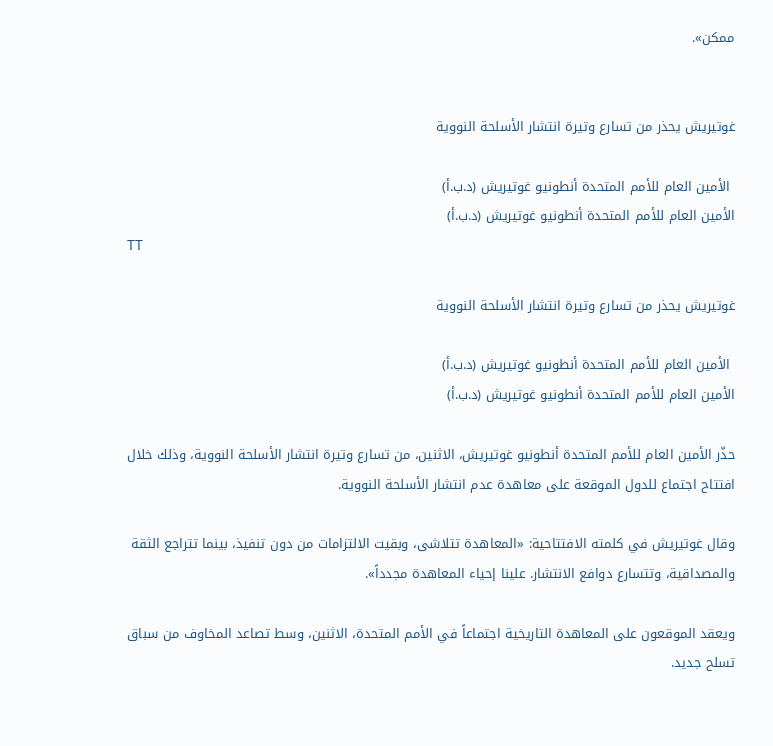ممكن».


غوتيريش يحذر من تسارع وتيرة انتشار الأسلحة النووية

 الأمين العام للأمم المتحدة أنطونيو غوتيريش (د.ب.أ)
الأمين العام للأمم المتحدة أنطونيو غوتيريش (د.ب.أ)
TT

غوتيريش يحذر من تسارع وتيرة انتشار الأسلحة النووية

 الأمين العام للأمم المتحدة أنطونيو غوتيريش (د.ب.أ)
الأمين العام للأمم المتحدة أنطونيو غوتيريش (د.ب.أ)

حذّر الأمين العام للأمم المتحدة أنطونيو غوتيريش، الاثنين، من تسارع وتيرة انتشار الأسلحة النووية، وذلك خلال افتتاح اجتماع للدول الموقعة على معاهدة عدم انتشار الأسلحة النووية.

وقال غوتيريش في كلمته الافتتاحية: «المعاهدة تتلاشى، وبقيت الالتزامات من دون تنفيذ، بينما تتراجع الثقة والمصداقية، وتتسارع دوافع الانتشار. علينا إحياء المعاهدة مجدداً».

ويعقد الموقعون على المعاهدة التاريخية اجتماعاً في الأمم المتحدة، الاثنين، وسط تصاعد المخاوف من سباق تسلح جديد.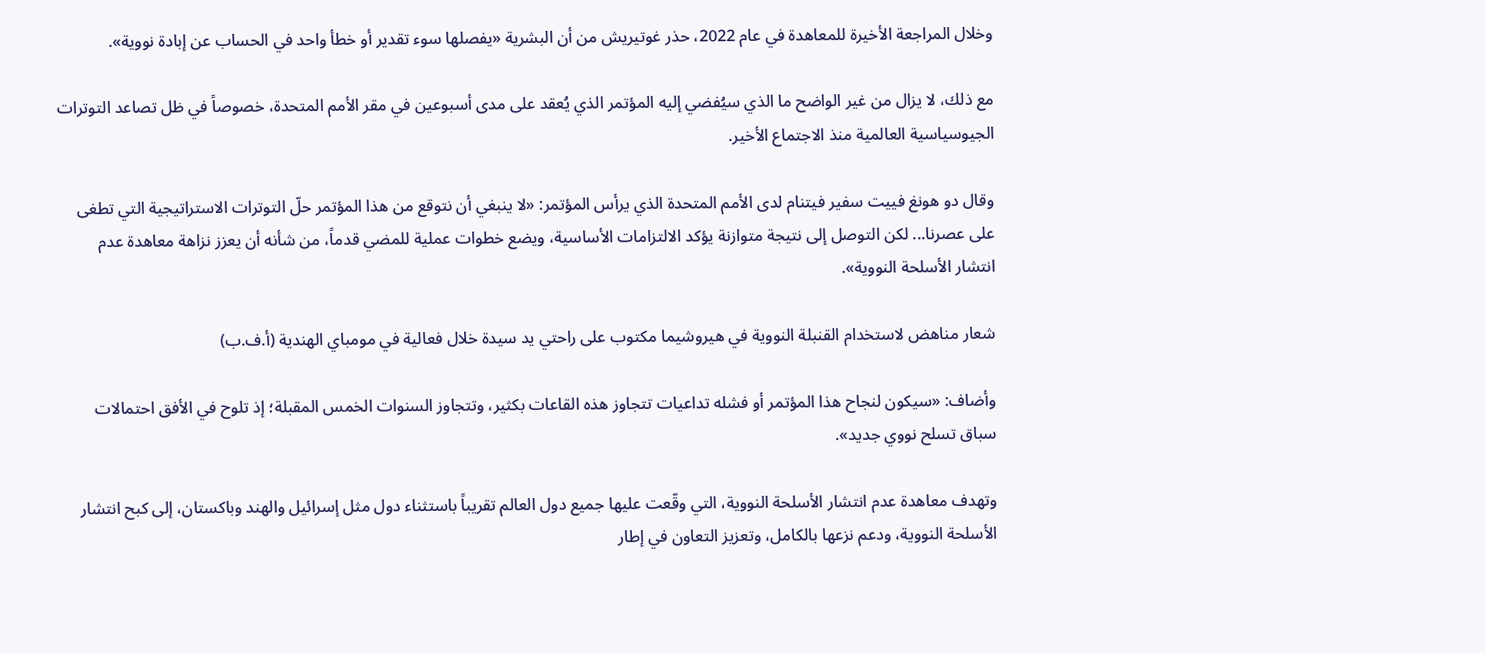وخلال المراجعة الأخيرة للمعاهدة في عام 2022، حذر غوتيريش من أن البشرية «يفصلها سوء تقدير أو خطأ واحد في الحساب عن إبادة نووية».

مع ذلك، لا يزال من غير الواضح ما الذي سيُفضي إليه المؤتمر الذي يُعقد على مدى أسبوعين في مقر الأمم المتحدة، خصوصاً في ظل تصاعد التوترات الجيوسياسية العالمية منذ الاجتماع الأخير.

وقال دو هونغ فييت سفير فيتنام لدى الأمم المتحدة الذي يرأس المؤتمر: «لا ينبغي أن نتوقع من هذا المؤتمر حلّ التوترات الاستراتيجية التي تطغى على عصرنا... لكن التوصل إلى نتيجة متوازنة يؤكد الالتزامات الأساسية، ويضع خطوات عملية للمضي قدماً، من شأنه أن يعزز نزاهة معاهدة عدم انتشار الأسلحة النووية».

شعار مناهض لاستخدام القنبلة النووية في هيروشيما مكتوب على راحتي يد سيدة خلال فعالية في مومباي الهندية (أ.ف.ب)

وأضاف: «سيكون لنجاح هذا المؤتمر أو فشله تداعيات تتجاوز هذه القاعات بكثير، وتتجاوز السنوات الخمس المقبلة؛ إذ تلوح في الأفق احتمالات سباق تسلح نووي جديد».

وتهدف معاهدة عدم انتشار الأسلحة النووية، التي وقّعت عليها جميع دول العالم تقريباً باستثناء دول مثل إسرائيل والهند وباكستان، إلى كبح انتشار الأسلحة النووية، ودعم نزعها بالكامل، وتعزيز التعاون في إطار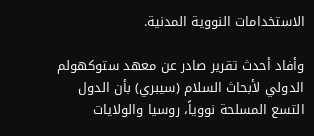الاستخدامات النووية المدنية.

وأفاد أحدث تقرير صادر عن معهد ستوكهولم الدولي لأبحاث السلام (سيبري) بأن الدول التسع المسلحة نووياً، روسيا والولايات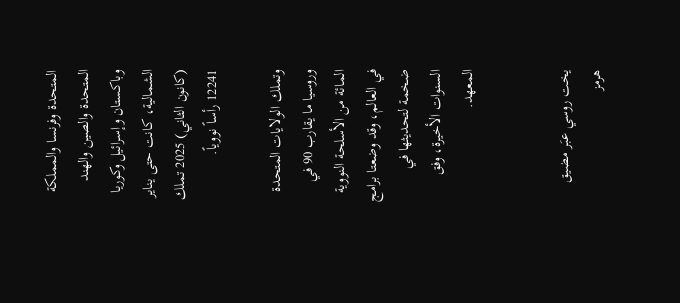المتحدة وفرنسا والمملكة المتحدة والصين والهند وباكستان وإسرائيل وكوريا الشمالية، كانت حتى يناير (كانون الثاني) 2025 تملك 12241 رأساً نووياً.

وتملك الولايات المتحدة وروسيا ما يقارب 90 في المائة من الأسلحة النووية في العالم، وقد وضعتا برامج ضخمة لتحديثها في السنوات الأخيرة، وفق المعهد.


يخت روسي عبَر مضيق هرمز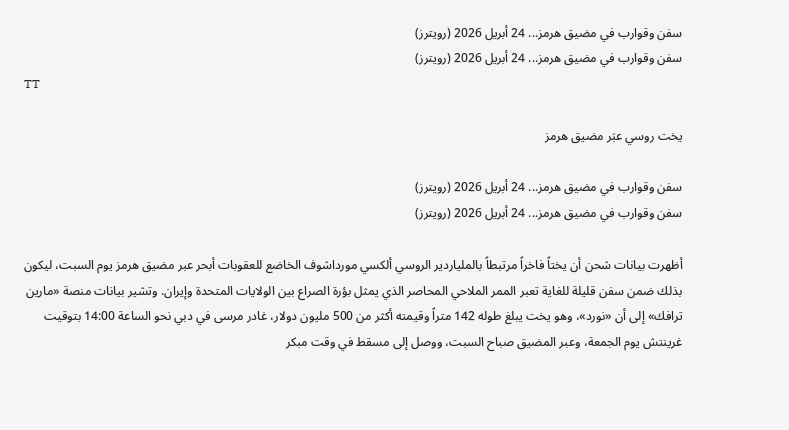سفن وقوارب في مضيق هرمز... 24 أبريل 2026 (رويترز)
سفن وقوارب في مضيق هرمز... 24 أبريل 2026 (رويترز)
TT

يخت روسي عبَر مضيق هرمز

سفن وقوارب في مضيق هرمز... 24 أبريل 2026 (رويترز)
سفن وقوارب في مضيق هرمز... 24 أبريل 2026 (رويترز)

أظهرت بيانات شحن أن يختاً فاخراً مرتبطاً بالملياردير الروسي ألكسي مورداشوف الخاضع للعقوبات أبحر عبر مضيق هرمز يوم السبت، ليكون بذلك ضمن سفن قليلة للغاية تعبر الممر الملاحي المحاصر الذي يمثل بؤرة الصراع بين الولايات المتحدة وإيران. وتشير بيانات منصة «مارين ترافك» إلى أن «نورد»، وهو يخت يبلغ طوله 142 متراً وقيمته أكثر من 500 مليون دولار، غادر مرسى في دبي نحو الساعة 14:00 بتوقيت غرينتش يوم الجمعة، وعبر المضيق صباح السبت، ووصل إلى مسقط في وقت مبكر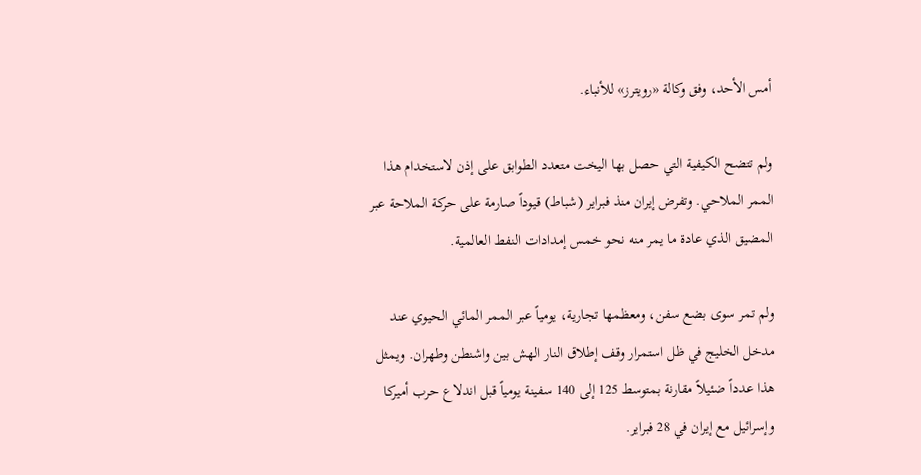أمس الأحد، وفق وكالة «رويترز» للأنباء.

ولم تتضح الكيفية التي حصل بها اليخت متعدد الطوابق على إذن لاستخدام هذا الممر الملاحي. وتفرض إيران منذ فبراير (شباط) قيوداً صارمة على حركة الملاحة عبر المضيق الذي عادة ما يمر منه نحو خمس إمدادات النفط العالمية.

ولم تمر سوى بضع سفن، ومعظمها تجارية، يومياً عبر الممر المائي الحيوي عند مدخل الخليج في ظل استمرار وقف إطلاق النار الهش بين واشنطن وطهران. ويمثل هذا عدداً ضئيلاً مقارنة بمتوسط 125 إلى 140 سفينة يومياً قبل اندلاع حرب أميركا وإسرائيل مع إيران في 28 فبراير.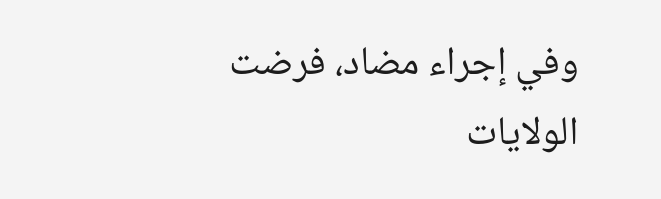وفي إجراء مضاد، فرضت الولايات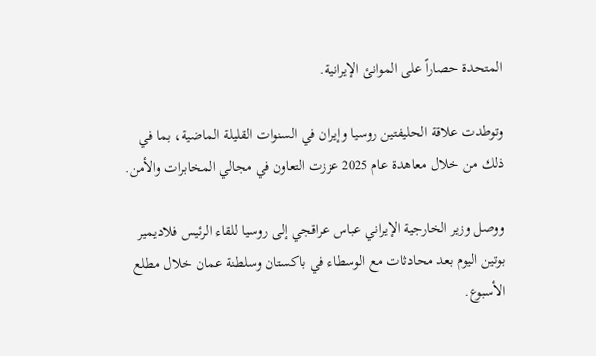المتحدة حصاراً على الموانئ الإيرانية.

وتوطدت علاقة الحليفتين روسيا وإيران في السنوات القليلة الماضية، بما في ذلك من خلال معاهدة عام 2025 عززت التعاون في مجالي المخابرات والأمن.

ووصل وزير الخارجية الإيراني عباس عراقجي إلى روسيا للقاء الرئيس فلاديمير بوتين اليوم بعد محادثات مع الوسطاء في باكستان وسلطنة عمان خلال مطلع الأسبوع.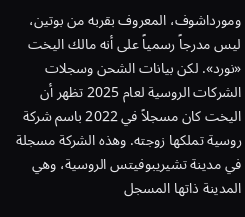ومورداشوف، المعروف بقربه من بوتين، ليس مدرجاً رسمياً على أنه مالك اليخت «نورد». لكن بيانات الشحن وسجلات الشركات الروسية لعام 2025 تظهر أن اليخت كان مسجلاً في 2022 باسم شركة روسية تملكها زوجته. وهذه الشركة مسجلة في مدينة تشيريبوفيتس الروسية، وهي المدينة ذاتها المسجل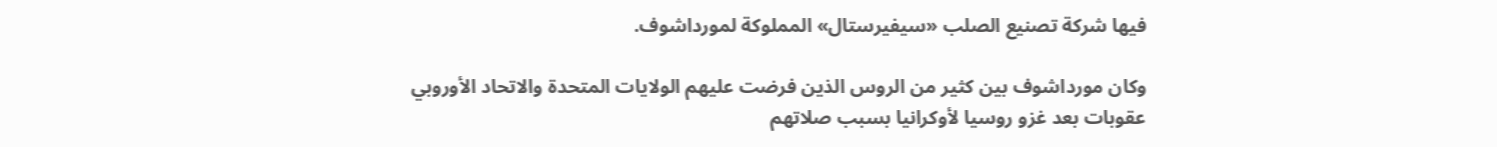فيها شركة تصنيع الصلب «سيفيرستال» المملوكة لمورداشوف.

وكان مورداشوف بين كثير من الروس الذين فرضت عليهم الولايات المتحدة والاتحاد الأوروبي عقوبات بعد غزو روسيا لأوكرانيا بسبب صلاتهم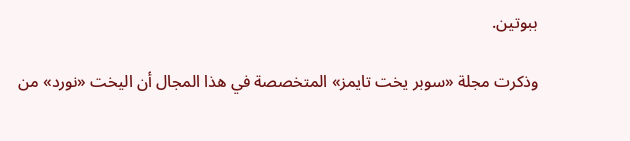ببوتين.

وذكرت مجلة «سوبر يخت تايمز» المتخصصة في هذا المجال أن اليخت «نورد» من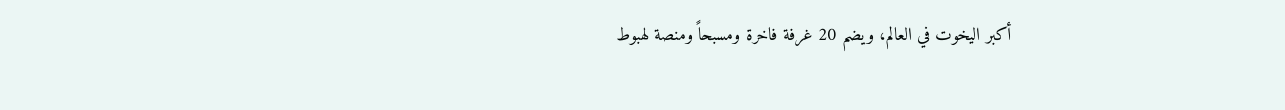أكبر اليخوت في العالم، ويضم 20 غرفة فاخرة ومسبحاً ومنصة لهبوط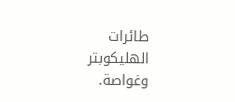طائرات الهليكوبتر وغواصة.